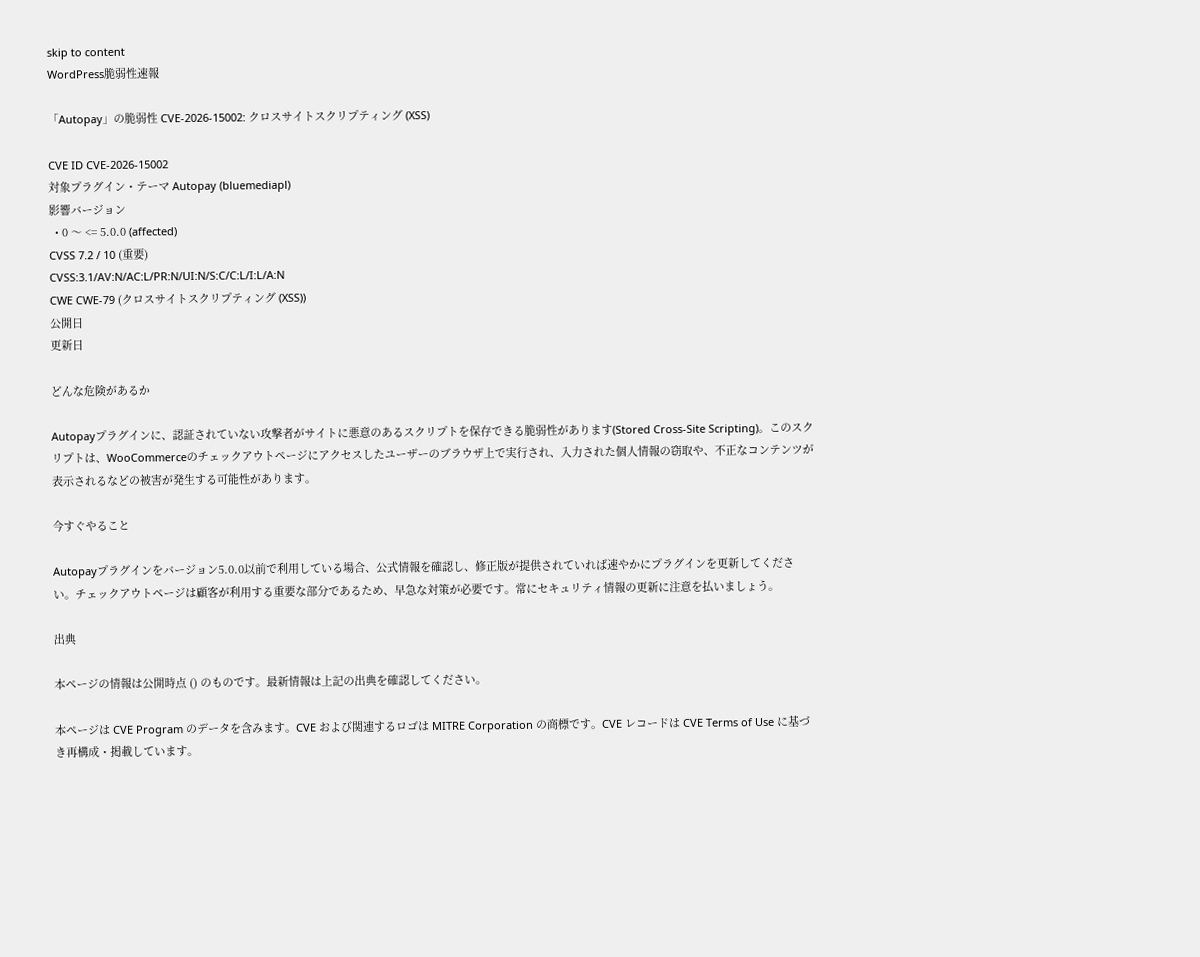skip to content
WordPress脆弱性速報

「Autopay」の脆弱性 CVE-2026-15002: クロスサイトスクリプティング (XSS)

CVE ID CVE-2026-15002
対象プラグイン・テーマ Autopay (bluemediapl)
影響バージョン
  • 0 〜 <= 5.0.0 (affected)
CVSS 7.2 / 10 (重要)
CVSS:3.1/AV:N/AC:L/PR:N/UI:N/S:C/C:L/I:L/A:N
CWE CWE-79 (クロスサイトスクリプティング (XSS))
公開日
更新日

どんな危険があるか

Autopayプラグインに、認証されていない攻撃者がサイトに悪意のあるスクリプトを保存できる脆弱性があります(Stored Cross-Site Scripting)。このスクリプトは、WooCommerceのチェックアウトページにアクセスしたユーザーのブラウザ上で実行され、入力された個人情報の窃取や、不正なコンテンツが表示されるなどの被害が発生する可能性があります。

今すぐやること

Autopayプラグインをバージョン5.0.0以前で利用している場合、公式情報を確認し、修正版が提供されていれば速やかにプラグインを更新してください。チェックアウトページは顧客が利用する重要な部分であるため、早急な対策が必要です。常にセキュリティ情報の更新に注意を払いましょう。

出典

本ページの情報は公開時点 () のものです。最新情報は上記の出典を確認してください。

本ページは CVE Program のデータを含みます。CVE および関連するロゴは MITRE Corporation の商標です。CVE レコードは CVE Terms of Use に基づき再構成・掲載しています。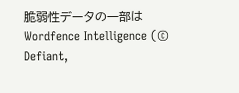脆弱性データの一部は Wordfence Intelligence (© Defiant,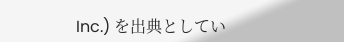Inc.) を出典としてい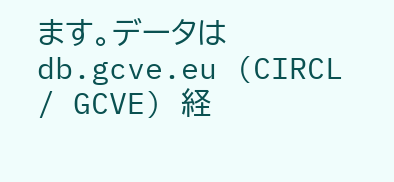ます。データは db.gcve.eu (CIRCL / GCVE) 経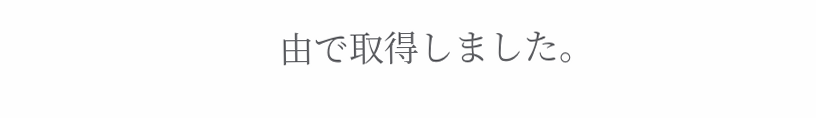由で取得しました。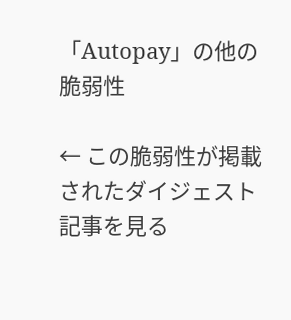「Autopay」の他の脆弱性

← この脆弱性が掲載されたダイジェスト記事を見る